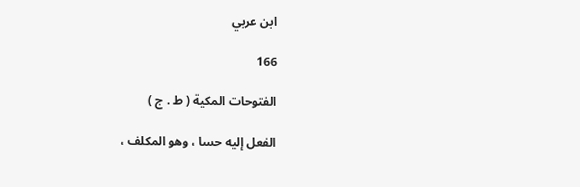ابن عربي

166

الفتوحات المكية ( ط . ج )

الفعل إليه حسا ، وهو المكلف ،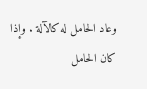وعاد الحامل له كالآلة . وإذا كان الحامل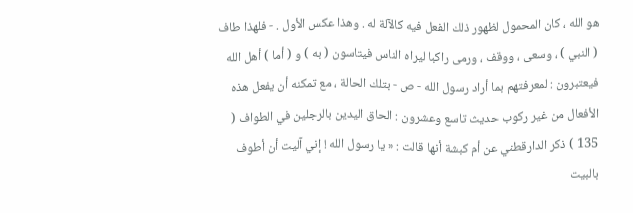هو الله ، كان المحمول لظهور ذلك الفعل فيه كالآلة له . وهذا عكس الأول . - فلهذا طاف ( النبي ) ، وسعى ، ووقف ، ورمى راكبا ليراه الناس فيتاسون ( به ) و ( أما ) أهل الله فيعتبرون : لمعرفتهم بما أراد رسول الله - ص - بتلك الحالة ، مع تمكنه أن يفعل هذه الأفعال من غير ركوب حديث تاسع وعشرون : الحاق اليدين بالرجلين في الطواف ( 135 ) ذكر الدارقطني عن أم كبشة أنها قالت : « يا رسول الله ! إني آليت أن أطوف بالبيت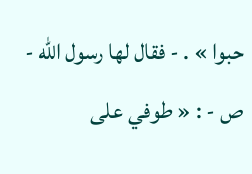حبوا » . - فقال لها رسول الله - ص - : « طوفي على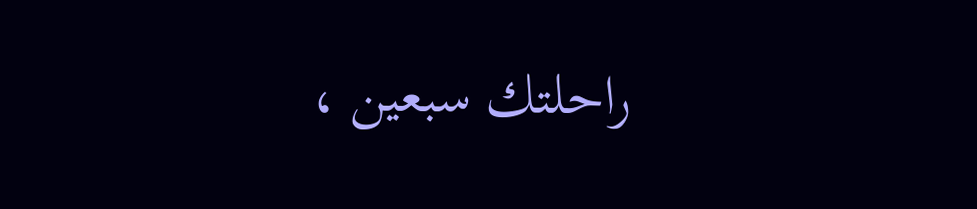راحلتك سبعين ،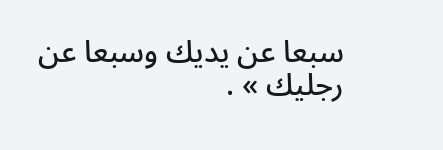سبعا عن يديك وسبعا عن رجليك » .